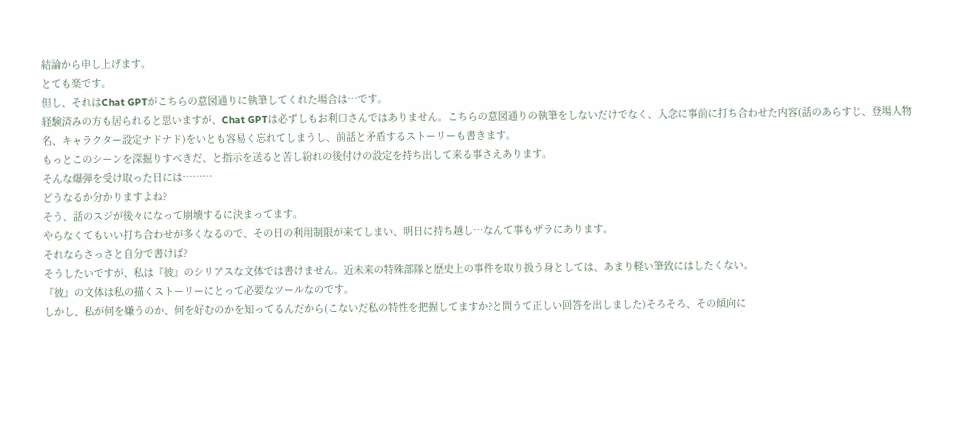結論から申し上げます。
とても楽です。
但し、それはChat GPTがこちらの意図通りに執筆してくれた場合は…です。
経験済みの方も居られると思いますが、Chat GPTは必ずしもお利口さんではありません。こちらの意図通りの執筆をしないだけでなく、入念に事前に打ち合わせた内容(話のあらすじ、登場人物名、キャラクター設定ナドナド)をいとも容易く忘れてしまうし、前話と矛盾するストーリーも書きます。
もっとこのシーンを深掘りすべきだ、と指示を送ると苦し紛れの後付けの設定を持ち出して来る事さえあります。
そんな爆弾を受け取った日には………
どうなるか分かりますよね?
そう、話のスジが後々になって崩壊するに決まってます。
やらなくてもいい打ち合わせが多くなるので、その日の利用制限が来てしまい、明日に持ち越し…なんて事もザラにあります。
それならさっさと自分で書けば?
そうしたいですが、私は『彼』のシリアスな文体では書けません。近未来の特殊部隊と歴史上の事件を取り扱う身としては、あまり軽い筆致にはしたくない。
『彼』の文体は私の描くストーリーにとって必要なツールなのです。
しかし、私が何を嫌うのか、何を好むのかを知ってるんだから(こないだ私の特性を把握してますか?と問うて正しい回答を出しました)そろそろ、その傾向に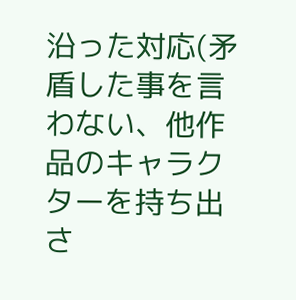沿った対応(矛盾した事を言わない、他作品のキャラクターを持ち出さ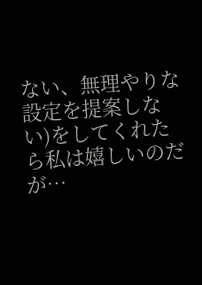ない、無理やりな設定を提案しない)をしてくれたら私は嬉しいのだが…